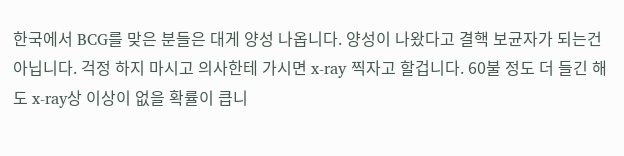한국에서 BCG를 맞은 분들은 대게 양성 나옵니다. 양성이 나왔다고 결핵 보균자가 되는건 아닙니다. 걱정 하지 마시고 의사한테 가시면 x-ray 찍자고 할겁니다. 60불 정도 더 들긴 해도 x-ray상 이상이 없을 확률이 큽니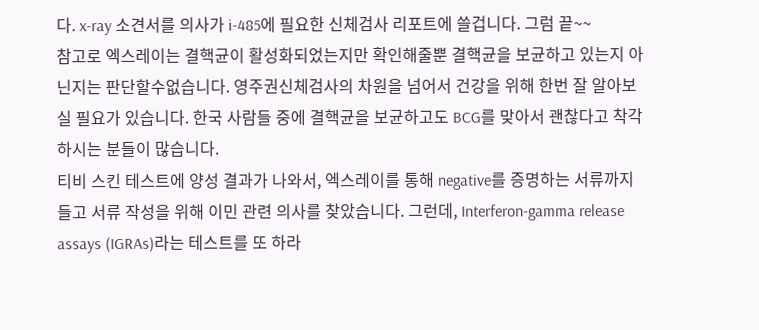다. x-ray 소견서를 의사가 i-485에 필요한 신체검사 리포트에 쓸겁니다. 그럼 끝~~
참고로 엑스레이는 결핵균이 활성화되었는지만 확인해줄뿐 결핵균을 보균하고 있는지 아닌지는 판단할수없습니다. 영주권신체검사의 차원을 넘어서 건강을 위해 한번 잘 알아보실 필요가 있습니다. 한국 사람들 중에 결핵균을 보균하고도 BCG를 맞아서 괜찮다고 착각하시는 분들이 많습니다.
티비 스킨 테스트에 양성 결과가 나와서, 엑스레이를 통해 negative를 증명하는 서류까지 들고 서류 작성을 위해 이민 관련 의사를 찾았습니다. 그런데, Interferon-gamma release assays (IGRAs)라는 테스트를 또 하라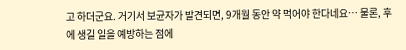고 하더군요. 거기서 보균자가 발견되면, 9개월 동안 약 먹어야 한다네요… 물론, 후에 생길 일을 예방하는 점에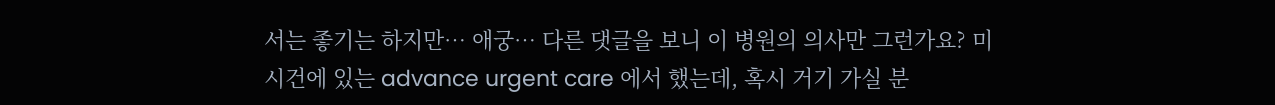서는 좋기는 하지만… 애궁… 다른 댓글을 보니 이 병원의 의사만 그런가요? 미시건에 있는 advance urgent care 에서 했는데, 혹시 거기 가실 분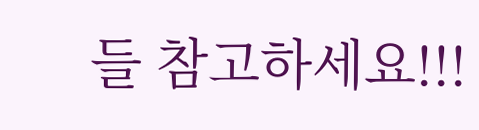들 참고하세요!!!